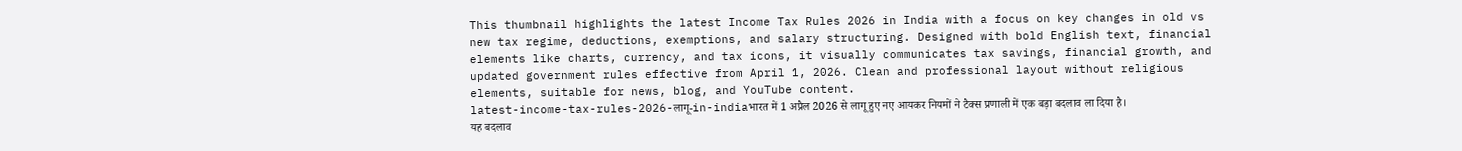This thumbnail highlights the latest Income Tax Rules 2026 in India with a focus on key changes in old vs new tax regime, deductions, exemptions, and salary structuring. Designed with bold English text, financial elements like charts, currency, and tax icons, it visually communicates tax savings, financial growth, and updated government rules effective from April 1, 2026. Clean and professional layout without religious elements, suitable for news, blog, and YouTube content.
latest-income-tax-rules-2026-लागू-in-indiaभारत में 1 अप्रैल 2026 से लागू हुए नए आयकर नियमों ने टैक्स प्रणाली में एक बड़ा बदलाव ला दिया है। यह बदलाव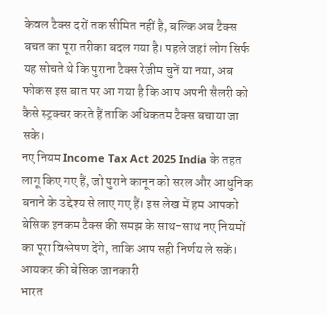केवल टैक्स दरों तक सीमित नहीं है, बल्कि अब टैक्स बचत का पूरा तरीका बदल गया है। पहले जहां लोग सिर्फ यह सोचते थे कि पुराना टैक्स रेजीम चुनें या नया, अब फोकस इस बात पर आ गया है कि आप अपनी सैलरी को कैसे स्ट्रक्चर करते हैं ताकि अधिकतम टैक्स बचाया जा सके।
नए नियम Income Tax Act 2025 India के तहत लागू किए गए हैं, जो पुराने कानून को सरल और आधुनिक बनाने के उद्देश्य से लाए गए हैं। इस लेख में हम आपको बेसिक इनकम टैक्स की समझ के साथ-साथ नए नियमों का पूरा विश्लेषण देंगे, ताकि आप सही निर्णय ले सकें।
आयकर की बेसिक जानकारी
भारत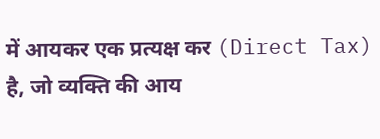में आयकर एक प्रत्यक्ष कर (Direct Tax) है, जो व्यक्ति की आय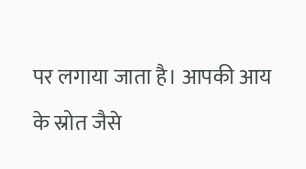पर लगाया जाता है। आपकी आय के स्रोत जैसे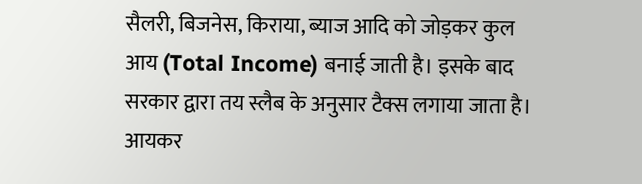सैलरी, बिजनेस, किराया, ब्याज आदि को जोड़कर कुल आय (Total Income) बनाई जाती है। इसके बाद सरकार द्वारा तय स्लैब के अनुसार टैक्स लगाया जाता है।
आयकर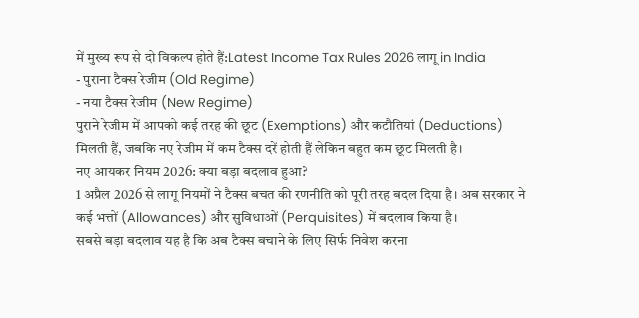में मुख्य रूप से दो विकल्प होते हैं:Latest Income Tax Rules 2026 लागू in India
- पुराना टैक्स रेजीम (Old Regime)
- नया टैक्स रेजीम (New Regime)
पुराने रेजीम में आपको कई तरह की छूट (Exemptions) और कटौतियां (Deductions) मिलती हैं, जबकि नए रेजीम में कम टैक्स दरें होती हैं लेकिन बहुत कम छूट मिलती है।
नए आयकर नियम 2026: क्या बड़ा बदलाव हुआ?
1 अप्रैल 2026 से लागू नियमों ने टैक्स बचत की रणनीति को पूरी तरह बदल दिया है। अब सरकार ने कई भत्तों (Allowances) और सुविधाओं (Perquisites) में बदलाव किया है।
सबसे बड़ा बदलाव यह है कि अब टैक्स बचाने के लिए सिर्फ निवेश करना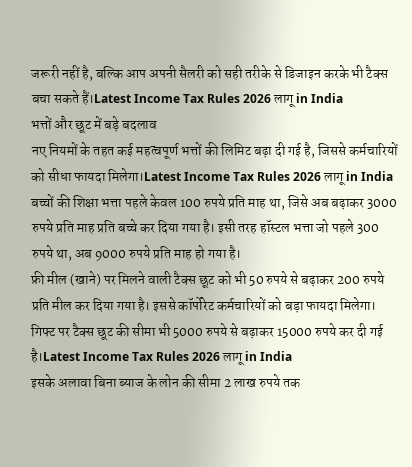जरूरी नहीं है, बल्कि आप अपनी सैलरी को सही तरीके से डिजाइन करके भी टैक्स बचा सकते हैं।Latest Income Tax Rules 2026 लागू in India
भत्तों और छूट में बड़े बदलाव
नए नियमों के तहत कई महत्वपूर्ण भत्तों की लिमिट बढ़ा दी गई है, जिससे कर्मचारियों को सीधा फायदा मिलेगा।Latest Income Tax Rules 2026 लागू in India
बच्चों की शिक्षा भत्ता पहले केवल 100 रुपये प्रति माह था, जिसे अब बढ़ाकर 3000 रुपये प्रति माह प्रति बच्चे कर दिया गया है। इसी तरह हॉस्टल भत्ता जो पहले 300 रुपये था, अब 9000 रुपये प्रति माह हो गया है।
फ्री मील (खाने) पर मिलने वाली टैक्स छूट को भी 50 रुपये से बढ़ाकर 200 रुपये प्रति मील कर दिया गया है। इससे कॉर्पोरेट कर्मचारियों को बड़ा फायदा मिलेगा।
गिफ्ट पर टैक्स छूट की सीमा भी 5000 रुपये से बढ़ाकर 15000 रुपये कर दी गई है।Latest Income Tax Rules 2026 लागू in India
इसके अलावा बिना ब्याज के लोन की सीमा 2 लाख रुपये तक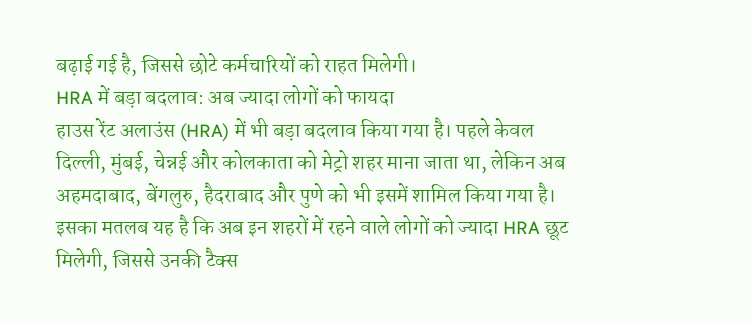बढ़ाई गई है, जिससे छोटे कर्मचारियों को राहत मिलेगी।
HRA में बड़ा बदलाव: अब ज्यादा लोगों को फायदा
हाउस रेंट अलाउंस (HRA) में भी बड़ा बदलाव किया गया है। पहले केवल दिल्ली, मुंबई, चेन्नई और कोलकाता को मेट्रो शहर माना जाता था, लेकिन अब अहमदाबाद, बेंगलुरु, हैदराबाद और पुणे को भी इसमें शामिल किया गया है।
इसका मतलब यह है कि अब इन शहरों में रहने वाले लोगों को ज्यादा HRA छूट मिलेगी, जिससे उनकी टैक्स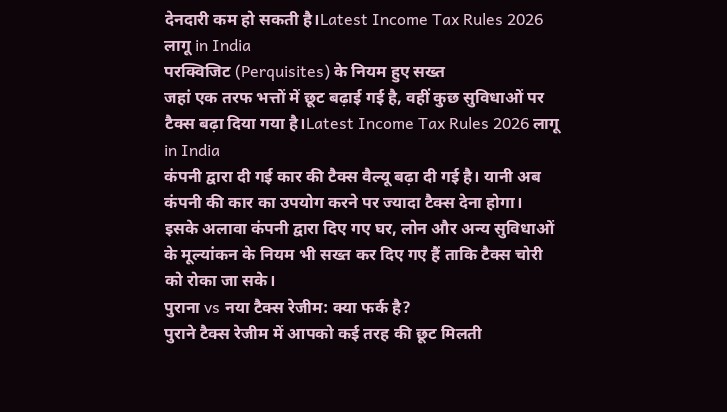देनदारी कम हो सकती है।Latest Income Tax Rules 2026 लागू in India
परक्विजिट (Perquisites) के नियम हुए सख्त
जहां एक तरफ भत्तों में छूट बढ़ाई गई है, वहीं कुछ सुविधाओं पर टैक्स बढ़ा दिया गया है।Latest Income Tax Rules 2026 लागू in India
कंपनी द्वारा दी गई कार की टैक्स वैल्यू बढ़ा दी गई है। यानी अब कंपनी की कार का उपयोग करने पर ज्यादा टैक्स देना होगा।
इसके अलावा कंपनी द्वारा दिए गए घर, लोन और अन्य सुविधाओं के मूल्यांकन के नियम भी सख्त कर दिए गए हैं ताकि टैक्स चोरी को रोका जा सके।
पुराना vs नया टैक्स रेजीम: क्या फर्क है?
पुराने टैक्स रेजीम में आपको कई तरह की छूट मिलती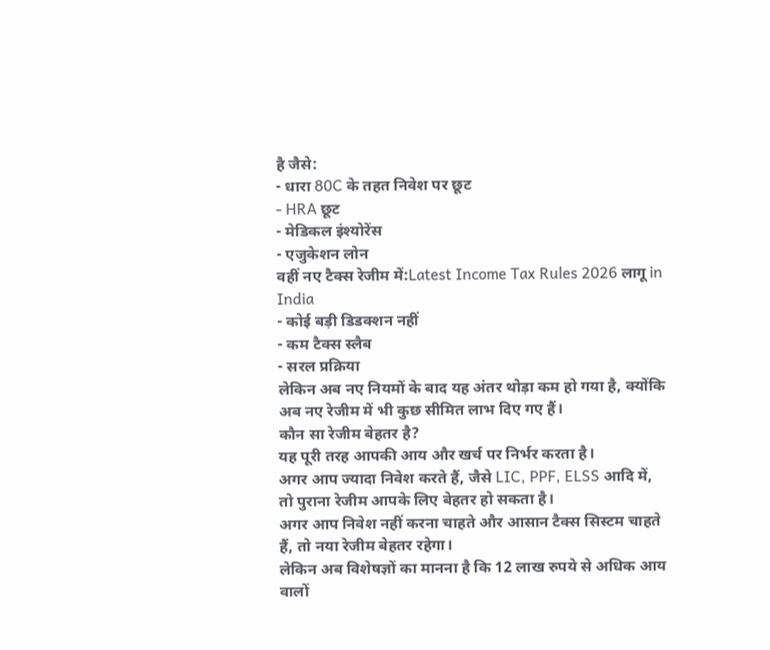है जैसे:
- धारा 80C के तहत निवेश पर छूट
- HRA छूट
- मेडिकल इंश्योरेंस
- एजुकेशन लोन
वहीं नए टैक्स रेजीम में:Latest Income Tax Rules 2026 लागू in India
- कोई बड़ी डिडक्शन नहीं
- कम टैक्स स्लैब
- सरल प्रक्रिया
लेकिन अब नए नियमों के बाद यह अंतर थोड़ा कम हो गया है, क्योंकि अब नए रेजीम में भी कुछ सीमित लाभ दिए गए हैं।
कौन सा रेजीम बेहतर है?
यह पूरी तरह आपकी आय और खर्च पर निर्भर करता है।
अगर आप ज्यादा निवेश करते हैं, जैसे LIC, PPF, ELSS आदि में, तो पुराना रेजीम आपके लिए बेहतर हो सकता है।
अगर आप निवेश नहीं करना चाहते और आसान टैक्स सिस्टम चाहते हैं, तो नया रेजीम बेहतर रहेगा।
लेकिन अब विशेषज्ञों का मानना है कि 12 लाख रुपये से अधिक आय वालों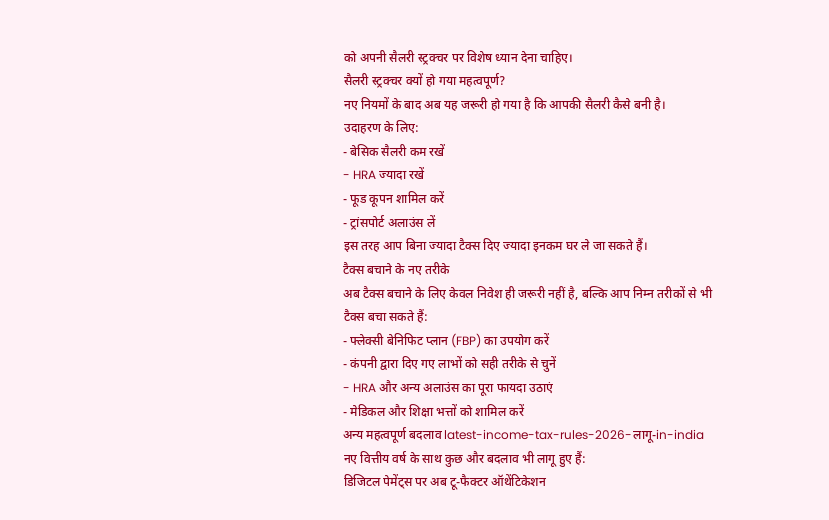को अपनी सैलरी स्ट्रक्चर पर विशेष ध्यान देना चाहिए।
सैलरी स्ट्रक्चर क्यों हो गया महत्वपूर्ण?
नए नियमों के बाद अब यह जरूरी हो गया है कि आपकी सैलरी कैसे बनी है।
उदाहरण के लिए:
- बेसिक सैलरी कम रखें
- HRA ज्यादा रखें
- फूड कूपन शामिल करें
- ट्रांसपोर्ट अलाउंस लें
इस तरह आप बिना ज्यादा टैक्स दिए ज्यादा इनकम घर ले जा सकते हैं।
टैक्स बचाने के नए तरीके
अब टैक्स बचाने के लिए केवल निवेश ही जरूरी नहीं है, बल्कि आप निम्न तरीकों से भी टैक्स बचा सकते हैं:
- फ्लेक्सी बेनिफिट प्लान (FBP) का उपयोग करें
- कंपनी द्वारा दिए गए लाभों को सही तरीके से चुनें
- HRA और अन्य अलाउंस का पूरा फायदा उठाएं
- मेडिकल और शिक्षा भत्तों को शामिल करें
अन्य महत्वपूर्ण बदलाव latest-income-tax-rules-2026-लागू-in-india
नए वित्तीय वर्ष के साथ कुछ और बदलाव भी लागू हुए हैं:
डिजिटल पेमेंट्स पर अब टू-फैक्टर ऑथेंटिकेशन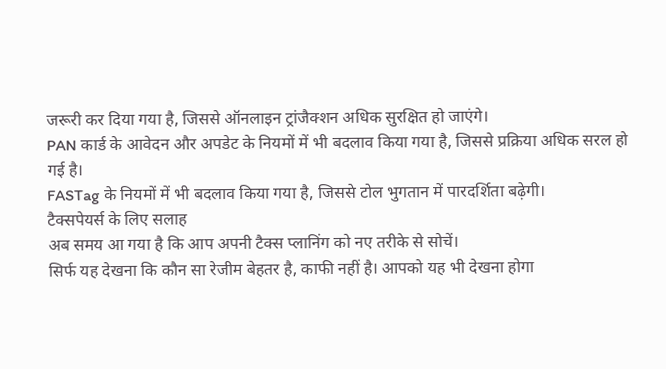जरूरी कर दिया गया है, जिससे ऑनलाइन ट्रांजैक्शन अधिक सुरक्षित हो जाएंगे।
PAN कार्ड के आवेदन और अपडेट के नियमों में भी बदलाव किया गया है, जिससे प्रक्रिया अधिक सरल हो गई है।
FASTag के नियमों में भी बदलाव किया गया है, जिससे टोल भुगतान में पारदर्शिता बढ़ेगी।
टैक्सपेयर्स के लिए सलाह
अब समय आ गया है कि आप अपनी टैक्स प्लानिंग को नए तरीके से सोचें।
सिर्फ यह देखना कि कौन सा रेजीम बेहतर है, काफी नहीं है। आपको यह भी देखना होगा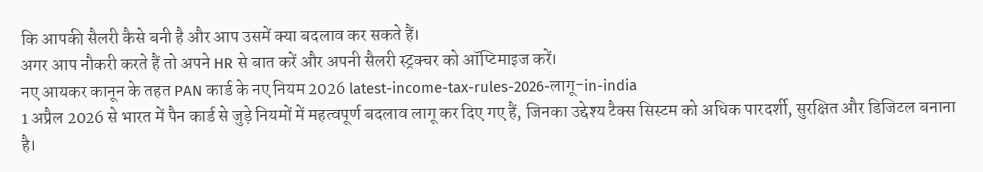कि आपकी सैलरी कैसे बनी है और आप उसमें क्या बदलाव कर सकते हैं।
अगर आप नौकरी करते हैं तो अपने HR से बात करें और अपनी सैलरी स्ट्रक्चर को ऑप्टिमाइज करें।
नए आयकर कानून के तहत PAN कार्ड के नए नियम 2026 latest-income-tax-rules-2026-लागू-in-india
1 अप्रैल 2026 से भारत में पैन कार्ड से जुड़े नियमों में महत्वपूर्ण बदलाव लागू कर दिए गए हैं, जिनका उद्देश्य टैक्स सिस्टम को अधिक पारदर्शी, सुरक्षित और डिजिटल बनाना है।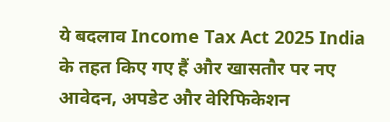ये बदलाव Income Tax Act 2025 India के तहत किए गए हैं और खासतौर पर नए आवेदन, अपडेट और वेरिफिकेशन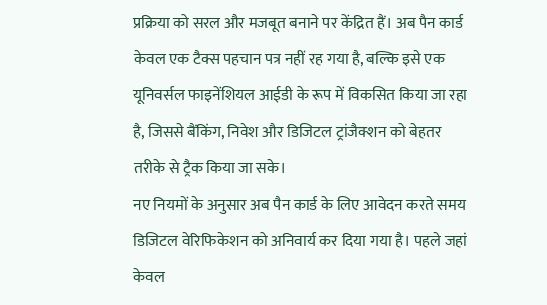प्रक्रिया को सरल और मजबूत बनाने पर केंद्रित हैं। अब पैन कार्ड केवल एक टैक्स पहचान पत्र नहीं रह गया है, बल्कि इसे एक यूनिवर्सल फाइनेंशियल आईडी के रूप में विकसित किया जा रहा है, जिससे बैंकिंग, निवेश और डिजिटल ट्रांजैक्शन को बेहतर तरीके से ट्रैक किया जा सके।
नए नियमों के अनुसार अब पैन कार्ड के लिए आवेदन करते समय डिजिटल वेरिफिकेशन को अनिवार्य कर दिया गया है। पहले जहां केवल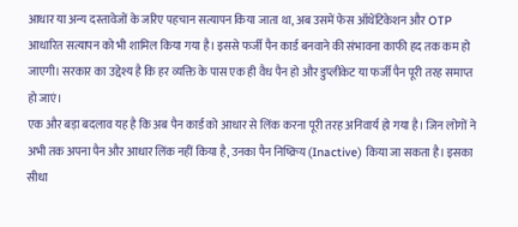आधार या अन्य दस्तावेजों के जरिए पहचान सत्यापन किया जाता था, अब उसमें फेस ऑथेंटिकेशन और OTP आधारित सत्यापन को भी शामिल किया गया है। इससे फर्जी पैन कार्ड बनवाने की संभावना काफी हद तक कम हो जाएगी। सरकार का उद्देश्य है कि हर व्यक्ति के पास एक ही वैध पैन हो और डुप्लीकेट या फर्जी पैन पूरी तरह समाप्त हो जाएं।
एक और बड़ा बदलाव यह है कि अब पैन कार्ड को आधार से लिंक करना पूरी तरह अनिवार्य हो गया है। जिन लोगों ने अभी तक अपना पैन और आधार लिंक नहीं किया है, उनका पैन निष्क्रिय (Inactive) किया जा सकता है। इसका सीधा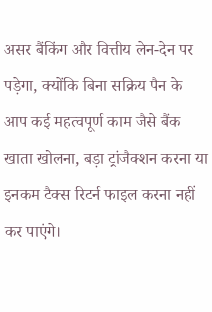असर बैंकिंग और वित्तीय लेन-देन पर पड़ेगा, क्योंकि बिना सक्रिय पैन के आप कई महत्वपूर्ण काम जैसे बैंक खाता खोलना, बड़ा ट्रांजैक्शन करना या इनकम टैक्स रिटर्न फाइल करना नहीं कर पाएंगे।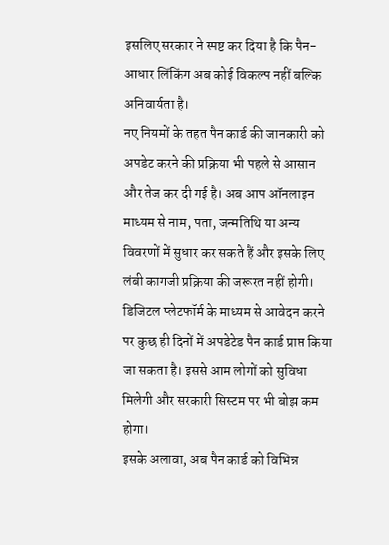इसलिए सरकार ने स्पष्ट कर दिया है कि पैन-आधार लिंकिंग अब कोई विकल्प नहीं बल्कि अनिवार्यता है।
नए नियमों के तहत पैन कार्ड की जानकारी को अपडेट करने की प्रक्रिया भी पहले से आसान और तेज कर दी गई है। अब आप ऑनलाइन माध्यम से नाम, पता, जन्मतिथि या अन्य विवरणों में सुधार कर सकते हैं और इसके लिए लंबी कागजी प्रक्रिया की जरूरत नहीं होगी। डिजिटल प्लेटफॉर्म के माध्यम से आवेदन करने पर कुछ ही दिनों में अपडेटेड पैन कार्ड प्राप्त किया जा सकता है। इससे आम लोगों को सुविधा मिलेगी और सरकारी सिस्टम पर भी बोझ कम होगा।
इसके अलावा, अब पैन कार्ड को विभिन्न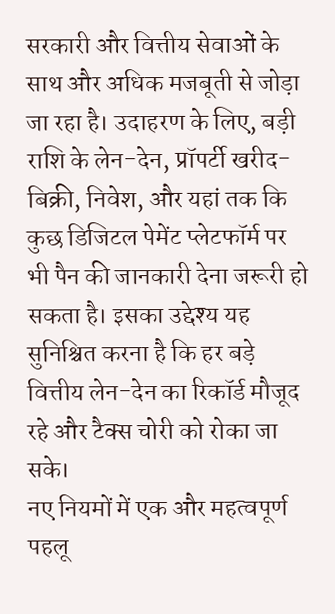सरकारी और वित्तीय सेवाओं के साथ और अधिक मजबूती से जोड़ा जा रहा है। उदाहरण के लिए, बड़ी राशि के लेन-देन, प्रॉपर्टी खरीद-बिक्री, निवेश, और यहां तक कि कुछ डिजिटल पेमेंट प्लेटफॉर्म पर भी पैन की जानकारी देना जरूरी हो सकता है। इसका उद्देश्य यह सुनिश्चित करना है कि हर बड़े वित्तीय लेन-देन का रिकॉर्ड मौजूद रहे और टैक्स चोरी को रोका जा सके।
नए नियमों में एक और महत्वपूर्ण पहलू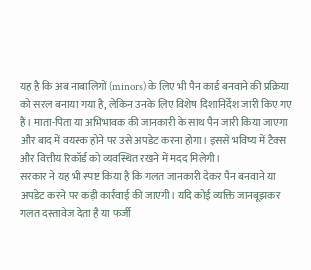यह है कि अब नाबालिगों (minors) के लिए भी पैन कार्ड बनवाने की प्रक्रिया को सरल बनाया गया है, लेकिन उनके लिए विशेष दिशानिर्देश जारी किए गए हैं। माता-पिता या अभिभावक की जानकारी के साथ पैन जारी किया जाएगा और बाद में वयस्क होने पर उसे अपडेट करना होगा। इससे भविष्य में टैक्स और वित्तीय रिकॉर्ड को व्यवस्थित रखने में मदद मिलेगी।
सरकार ने यह भी स्पष्ट किया है कि गलत जानकारी देकर पैन बनवाने या अपडेट करने पर कड़ी कार्रवाई की जाएगी। यदि कोई व्यक्ति जानबूझकर गलत दस्तावेज देता है या फर्जी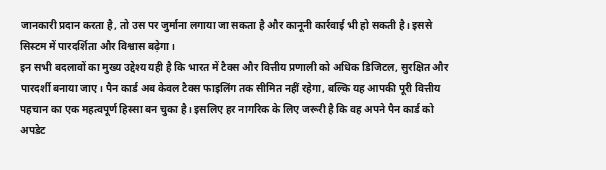जानकारी प्रदान करता है, तो उस पर जुर्माना लगाया जा सकता है और कानूनी कार्रवाई भी हो सकती है। इससे सिस्टम में पारदर्शिता और विश्वास बढ़ेगा।
इन सभी बदलावों का मुख्य उद्देश्य यही है कि भारत में टैक्स और वित्तीय प्रणाली को अधिक डिजिटल, सुरक्षित और पारदर्शी बनाया जाए। पैन कार्ड अब केवल टैक्स फाइलिंग तक सीमित नहीं रहेगा, बल्कि यह आपकी पूरी वित्तीय पहचान का एक महत्वपूर्ण हिस्सा बन चुका है। इसलिए हर नागरिक के लिए जरूरी है कि वह अपने पैन कार्ड को अपडेट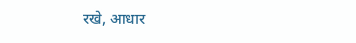रखे, आधार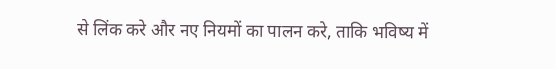से लिंक करे और नए नियमों का पालन करे, ताकि भविष्य में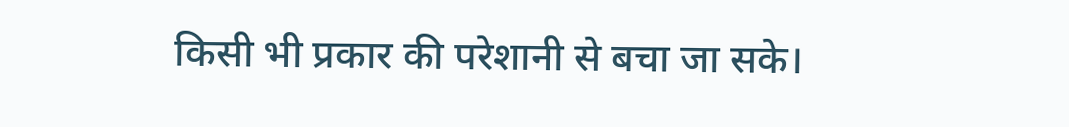किसी भी प्रकार की परेशानी से बचा जा सके।